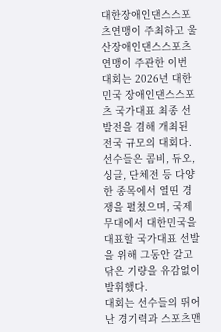대한장애인댄스스포츠연맹이 주최하고 울산장애인댄스스포츠연맹이 주관한 이번 대회는 2026년 대한민국 장애인댄스스포츠 국가대표 최종 선발전을 겸해 개최된 전국 규모의 대회다.
선수들은 콤비, 듀오, 싱글, 단체전 등 다양한 종목에서 열띤 경쟁을 펼쳤으며, 국제무대에서 대한민국을 대표할 국가대표 선발을 위해 그동안 갈고닦은 기량을 유감없이 발휘했다.
대회는 선수들의 뛰어난 경기력과 스포츠맨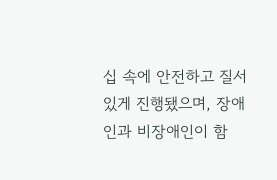십 속에 안전하고 질서 있게 진행됐으며, 장애인과 비장애인이 함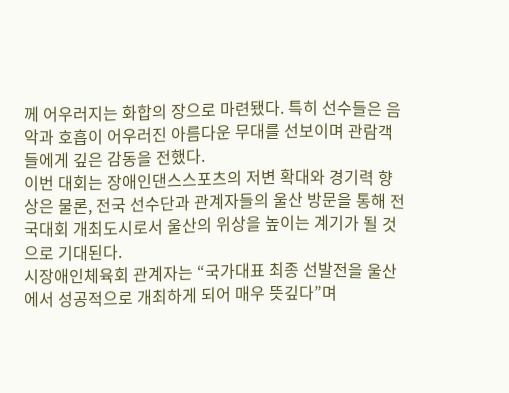께 어우러지는 화합의 장으로 마련됐다. 특히 선수들은 음악과 호흡이 어우러진 아름다운 무대를 선보이며 관람객들에게 깊은 감동을 전했다.
이번 대회는 장애인댄스스포츠의 저변 확대와 경기력 향상은 물론, 전국 선수단과 관계자들의 울산 방문을 통해 전국대회 개최도시로서 울산의 위상을 높이는 계기가 될 것으로 기대된다.
시장애인체육회 관계자는 “국가대표 최종 선발전을 울산에서 성공적으로 개최하게 되어 매우 뜻깊다”며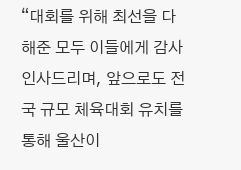“대회를 위해 최선을 다해준 모두 이들에게 감사 인사드리며, 앞으로도 전국 규모 체육대회 유치를 통해 울산이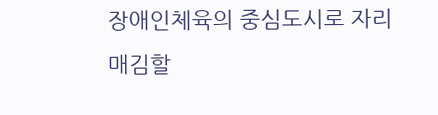장애인체육의 중심도시로 자리매김할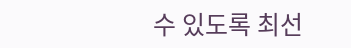수 있도록 최선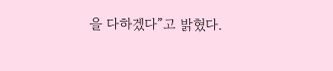을 다하겠다”고 밝혔다.